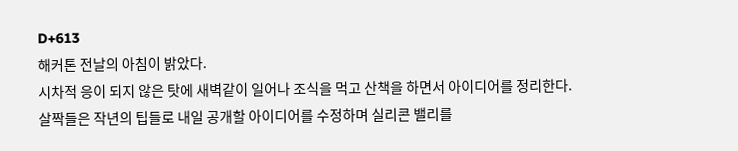D+613
해커톤 전날의 아침이 밝았다.
시차적 응이 되지 않은 탓에 새벽같이 일어나 조식을 먹고 산책을 하면서 아이디어를 정리한다. 살짝들은 작년의 팁들로 내일 공개할 아이디어를 수정하며 실리콘 밸리를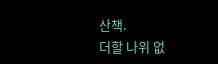산책.
더할 나위 없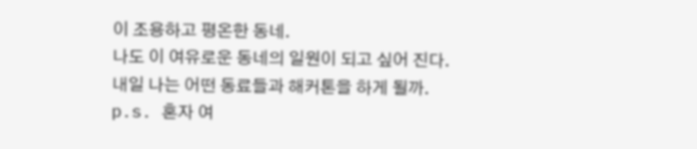이 조용하고 평온한 동네.
나도 이 여유로운 동네의 일원이 되고 싶어 진다.
내일 나는 어떤 동료들과 해커톤을 하게 될까.
p.s. 혼자 여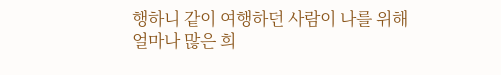행하니 같이 여행하던 사람이 나를 위해 얼마나 많은 희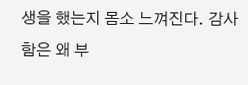생을 했는지 몸소 느껴진다. 감사함은 왜 부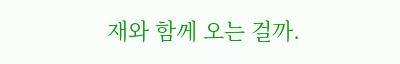재와 함께 오는 걸까.